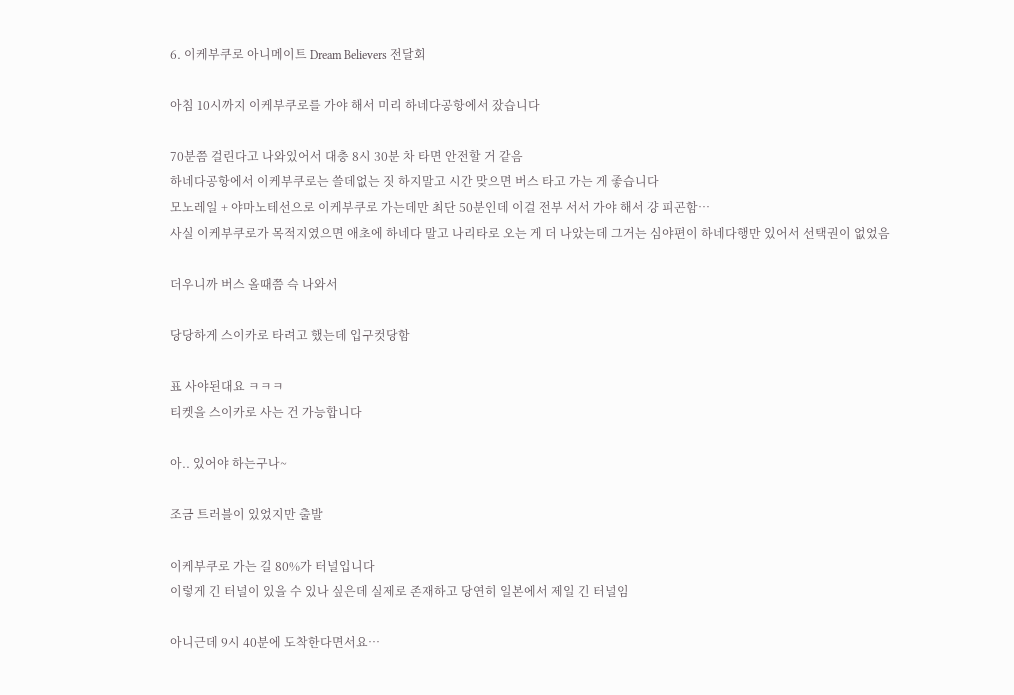6. 이케부쿠로 아니메이트 Dream Believers 전달회

아침 10시까지 이케부쿠로를 가야 해서 미리 하네다공항에서 잤습니다

70분쯤 걸린다고 나와있어서 대충 8시 30분 차 타면 안전할 거 같음
하네다공항에서 이케부쿠로는 쓸데없는 짓 하지말고 시간 맞으면 버스 타고 가는 게 좋습니다
모노레일 + 야마노테선으로 이케부쿠로 가는데만 최단 50분인데 이걸 전부 서서 가야 해서 걍 피곤함…
사실 이케부쿠로가 목적지였으면 애초에 하네다 말고 나리타로 오는 게 더 나았는데 그거는 심야편이 하네다행만 있어서 선택권이 없었음

더우니까 버스 올때쯤 슥 나와서

당당하게 스이카로 타려고 했는데 입구컷당함

표 사야된대요 ㅋㅋㅋ
티켓을 스이카로 사는 건 가능합니다

아.. 있어야 하는구나~

조금 트러블이 있었지만 출발

이케부쿠로 가는 길 80%가 터널입니다
이렇게 긴 터널이 있을 수 있나 싶은데 실제로 존재하고 당연히 일본에서 제일 긴 터널임

아니근데 9시 40분에 도착한다면서요…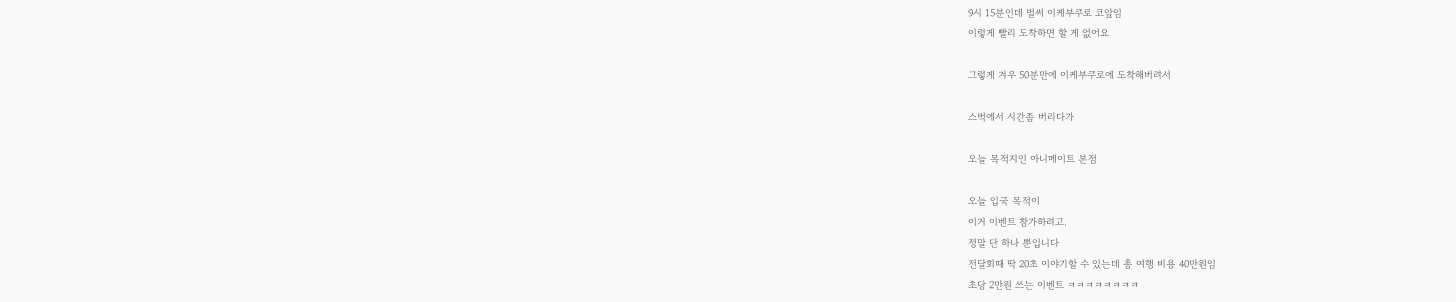9시 15분인데 벌써 이케부쿠로 코앞임
이렇게 빨리 도착하면 할 게 없어요

그렇게 겨우 50분만에 이케부쿠로에 도착해버려서

스벅에서 시간좀 버리다가

오늘 목적지인 아니메이트 본점

오늘 입국 목적이
이거 이벤트 참가하려고.
정말 단 하나 뿐입니다
전달회때 딱 20초 이야기할 수 있는데 총 여행 비용 40만원임
초당 2만원 쓰는 이벤트 ㅋㅋㅋㅋㅋㅋㅋㅋ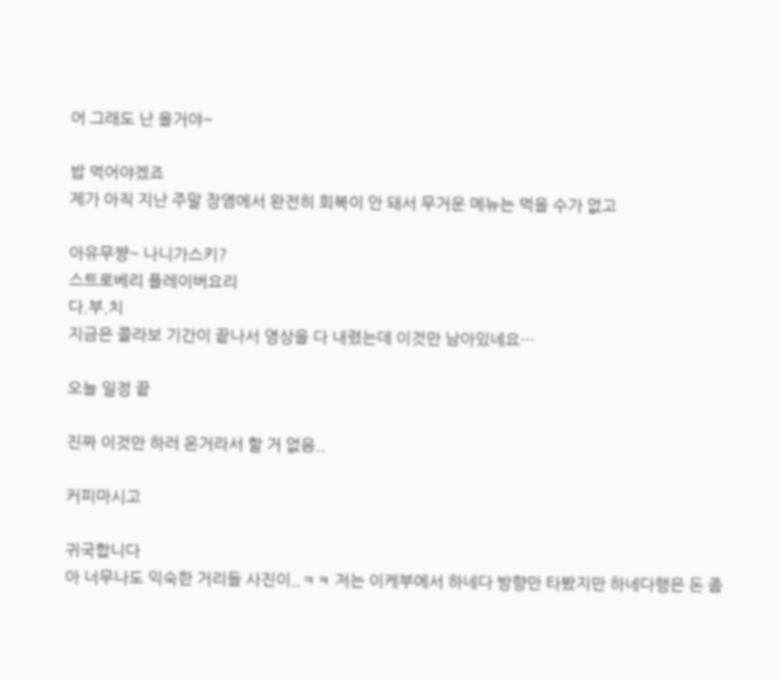어 그래도 난 올거야~

밥 먹어야겠죠
제가 아직 지난 주말 장염에서 완전히 회복이 안 돼서 무거운 메뉴는 먹을 수가 없고

아유무쨩~ 나니가스키?
스트로베리 플레이버요리
다.부.치
지금은 콜라보 기간이 끝나서 영상을 다 내렸는데 이것만 남아있네요…

오늘 일정 끝

진짜 이것만 하러 온거라서 할 거 없음..

커피마시고

귀국합니다
아 너무나도 익숙한 거리들 사진이..ㅋㅋ 저는 이케부에서 하네다 방향만 타봤지만 하네다행은 돈 좀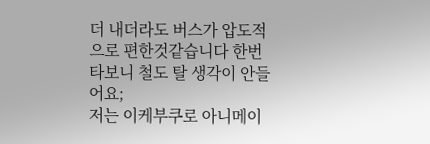더 내더라도 버스가 압도적으로 편한것같습니다 한번 타보니 철도 탈 생각이 안들어요;
저는 이케부쿠로 아니메이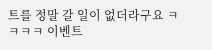트를 정말 갈 일이 없더라구요 ㅋㅋㅋㅋ 이벤트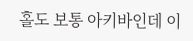홀도 보통 아키바인데 이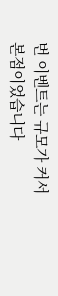번 이벤트는 규모가 커서 본점이었습니다